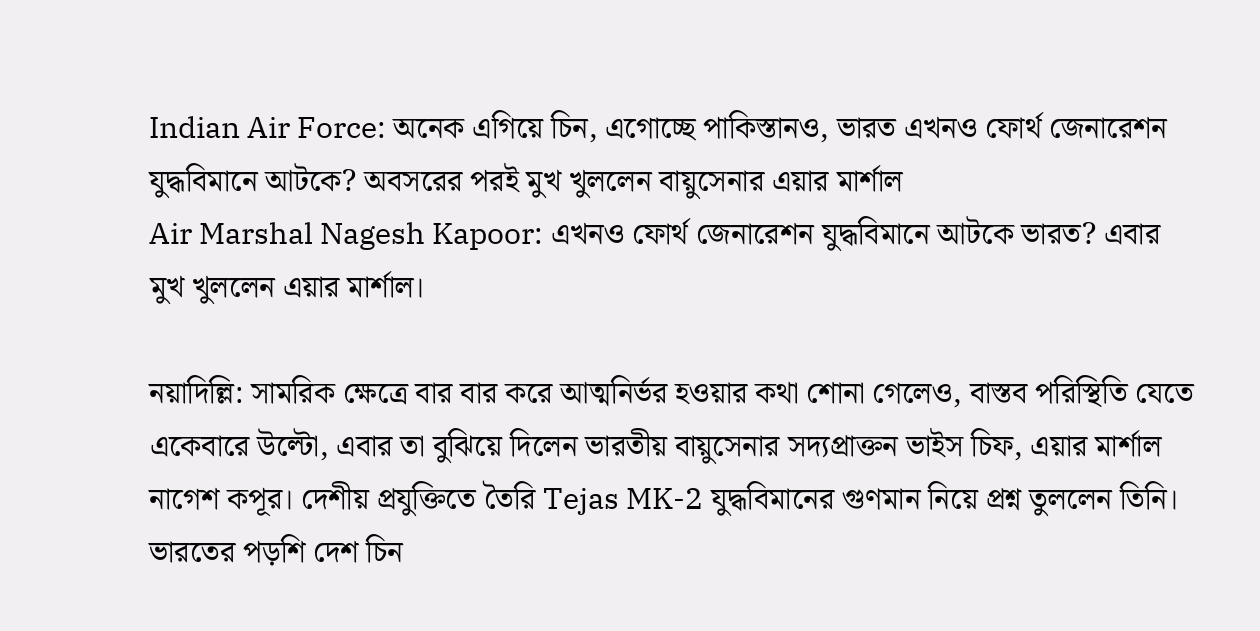Indian Air Force: অনেক এগিয়ে চিন, এগোচ্ছে পাকিস্তানও, ভারত এখনও ফোর্থ জেনারেশন যুদ্ধবিমানে আটকে? অবসরের পরই মুখ খুললেন বায়ুসেনার এয়ার মার্শাল
Air Marshal Nagesh Kapoor: এখনও ফোর্থ জেনারেশন যুদ্ধবিমানে আটকে ভারত? এবার মুখ খুললেন এয়ার মার্শাল।

নয়াদিল্লি: সামরিক ক্ষেত্রে বার বার করে আত্মনির্ভর হওয়ার কথা শোনা গেলেও, বাস্তব পরিস্থিতি যেতে একেবারে উল্টো, এবার তা বুঝিয়ে দিলেন ভারতীয় বায়ুসেনার সদ্যপ্রাক্তন ভাইস চিফ, এয়ার মার্শাল নাগেশ কপূর। দেশীয় প্রযুক্তিতে তৈরি Tejas MK-2 যুদ্ধবিমানের গুণমান নিয়ে প্রশ্ন তুললেন তিনি। ভারতের পড়শি দেশ চিন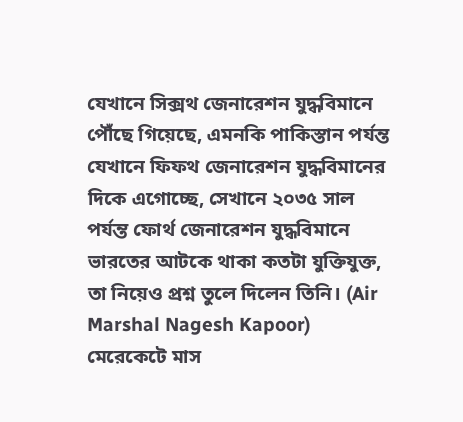যেখানে সিক্সথ জেনারেশন যুদ্ধবিমানে পৌঁছে গিয়েছে, এমনকি পাকিস্তান পর্যন্ত যেখানে ফিফথ জেনারেশন যুদ্ধবিমানের দিকে এগোচ্ছে, সেখানে ২০৩৫ সাল পর্যন্ত ফোর্থ জেনারেশন যুদ্ধবিমানে ভারতের আটকে থাকা কতটা যুক্তিযুক্ত, তা নিয়েও প্রশ্ন তুলে দিলেন তিনি। (Air Marshal Nagesh Kapoor)
মেরেকেটে মাস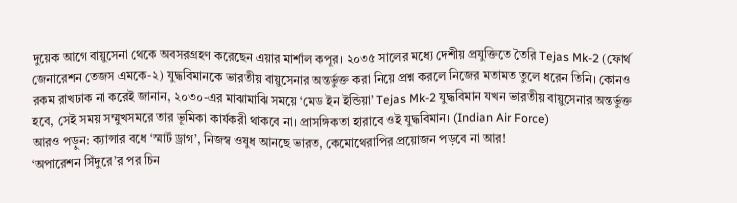দুয়েক আগে বায়ুসেনা থেকে অবসরগ্রহণ করেছেন এয়ার মার্শাল কপূর। ২০৩৫ সালের মধ্যে দেশীয় প্রযুক্তিতে তৈরি Tejas Mk-2 (ফোর্থ জেনারেশন তেজস এমকে-২) যুদ্ধবিমানকে ভারতীয় বায়ুসেনার অন্তর্ভুক্ত করা নিয়ে প্রশ্ন করলে নিজের মতামত তুলে ধরেন তিনি। কোনও রকম রাখঢাক না করেই জানান, ২০৩০-এর মাঝামাঝি সময়ে ‘মেড ইন ইন্ডিয়া’ Tejas Mk-2 যুদ্ধবিমান যখন ভারতীয় বায়ুসেনার অন্তর্ভুক্ত হবে, সেই সময় সম্মুখসমরে তার ভূমিকা কার্যকরী থাকবে না। প্রাসঙ্গিকতা হারাবে ওই যুদ্ধবিমান। (Indian Air Force)
আরও পড়ুন: ক্যান্সার বধে ‘স্মার্ট ড্রাগ’, নিজস্ব ওষুধ আনছে ভারত, কেমোথেরাপির প্রয়োজন পড়বে না আর!
‘অপারেশন সিঁদুরে’র পর চিন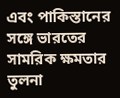এবং পাকিস্তানের সঙ্গে ভারতের সামরিক ক্ষমতার তুলনা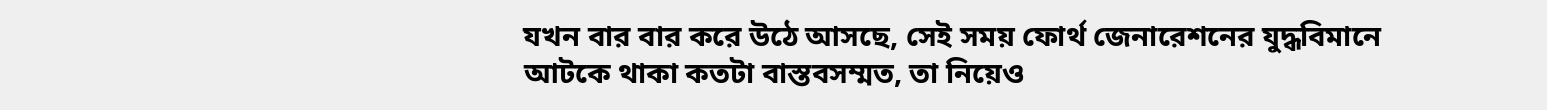যখন বার বার করে উঠে আসছে, সেই সময় ফোর্থ জেনারেশনের যুদ্ধবিমানে আটকে থাকা কতটা বাস্তবসম্মত, তা নিয়েও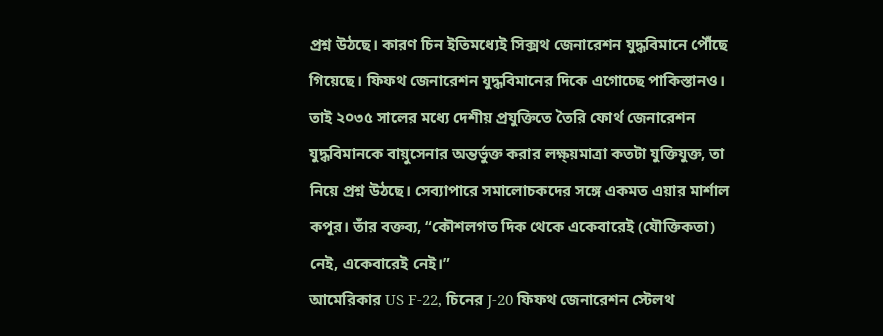প্রশ্ন উঠছে। কারণ চিন ইতিমধ্যেই সিক্সথ জেনারেশন যুদ্ধবিমানে পৌঁছে গিয়েছে। ফিফথ জেনারেশন যুদ্ধবিমানের দিকে এগোচ্ছে পাকিস্তানও। তাই ২০৩৫ সালের মধ্যে দেশীয় প্রযুক্তিতে তৈরি ফোর্থ জেনারেশন যুদ্ধবিমানকে বায়ুসেনার অন্তর্ভুক্ত করার লক্ষ্য়মাত্রা কতটা যুক্তিযুক্ত, তা নিয়ে প্রশ্ন উঠছে। সেব্যাপারে সমালোচকদের সঙ্গে একমত এয়ার মার্শাল কপূর। তাঁর বক্তব্য, “কৌশলগত দিক থেকে একেবারেই (যৌক্তিকতা) নেই, একেবারেই নেই।”
আমেরিকার US F-22, চিনের J-20 ফিফথ জেনারেশন স্টেলথ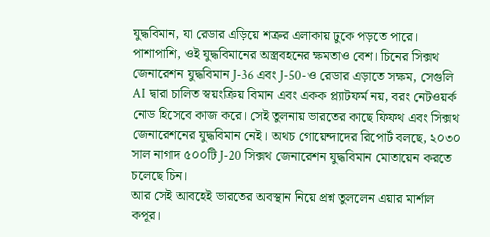যুদ্ধবিমান, যা রেডার এড়িয়ে শত্রুর এলাকায় ঢুকে পড়তে পারে। পাশাপাশি, ওই যুদ্ধবিমানের অস্ত্রবহনের ক্ষমতাও বেশ। চিনের সিক্সথ জেনারেশন যুদ্ধবিমান J-36 এবং J-50-ও রেডার এড়াতে সক্ষম, সেগুলি AI দ্বারা চালিত স্বয়ংক্রিয় বিমান এবং একক প্ল্যাটফর্ম নয়, বরং নেটওয়র্ক নোড হিসেবে কাজ করে। সেই তুলনায় ভারতের কাছে ফিফথ এবং সিক্সথ জেনারেশনের যুদ্ধবিমান নেই। অথচ গোয়েন্দাদের রিপোর্ট বলছে, ২০৩০ সাল নাগাদ ৫০০টি J-20 সিক্সথ জেনারেশন যুদ্ধবিমান মোতায়েন করতে চলেছে চিন।
আর সেই আবহেই ভারতের অবস্থান নিয়ে প্রশ্ন তুললেন এয়ার মার্শাল কপূর।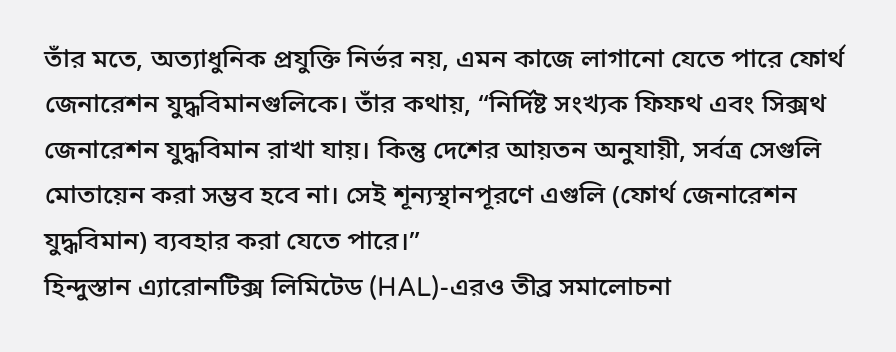তাঁর মতে, অত্যাধুনিক প্রযুক্তি নির্ভর নয়, এমন কাজে লাগানো যেতে পারে ফোর্থ জেনারেশন যুদ্ধবিমানগুলিকে। তাঁর কথায়, “নির্দিষ্ট সংখ্যক ফিফথ এবং সিক্সথ জেনারেশন যুদ্ধবিমান রাখা যায়। কিন্তু দেশের আয়তন অনুযায়ী, সর্বত্র সেগুলি মোতায়েন করা সম্ভব হবে না। সেই শূন্যস্থানপূরণে এগুলি (ফোর্থ জেনারেশন যুদ্ধবিমান) ব্যবহার করা যেতে পারে।”
হিন্দুস্তান এ্যারোনটিক্স লিমিটেড (HAL)-এরও তীব্র সমালোচনা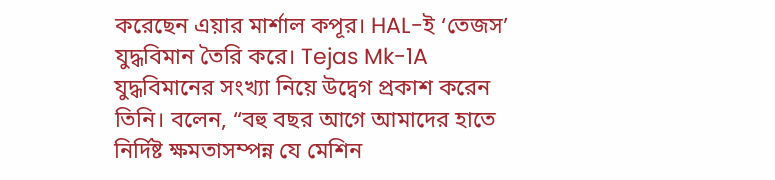করেছেন এয়ার মার্শাল কপূর। HAL-ই ‘তেজস’ যুদ্ধবিমান তৈরি করে। Tejas Mk-1A যুদ্ধবিমানের সংখ্যা নিয়ে উদ্বেগ প্রকাশ করেন তিনি। বলেন, “বহু বছর আগে আমাদের হাতে নির্দিষ্ট ক্ষমতাসম্পন্ন যে মেশিন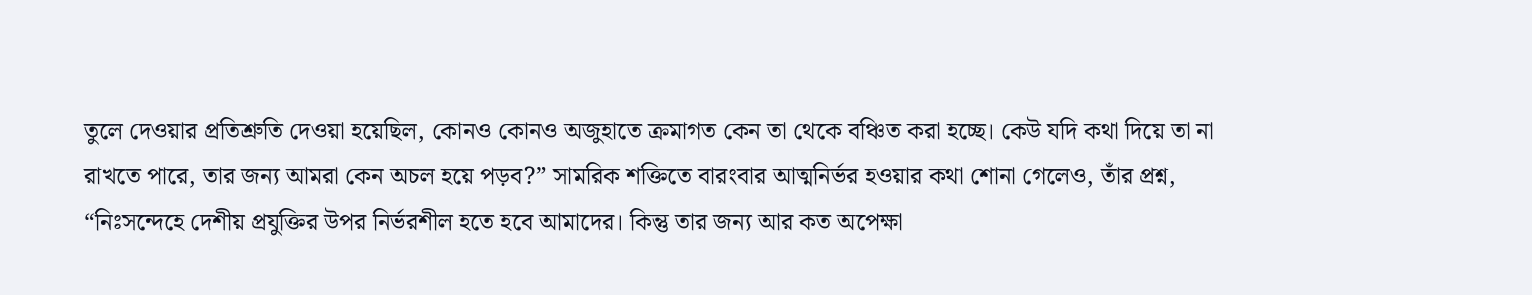তুলে দেওয়ার প্রতিশ্রুতি দেওয়া হয়েছিল, কোনও কোনও অজুহাতে ক্রমাগত কেন তা থেকে বঞ্চিত করা হচ্ছে। কেউ যদি কথা দিয়ে তা না রাখতে পারে, তার জন্য আমরা কেন অচল হয়ে পড়ব?” সামরিক শক্তিতে বারংবার আত্মনির্ভর হওয়ার কথা শোনা গেলেও, তাঁর প্রশ্ন, “নিঃসন্দেহে দেশীয় প্রযুক্তির উপর নির্ভরশীল হতে হবে আমাদের। কিন্তু তার জন্য আর কত অপেক্ষা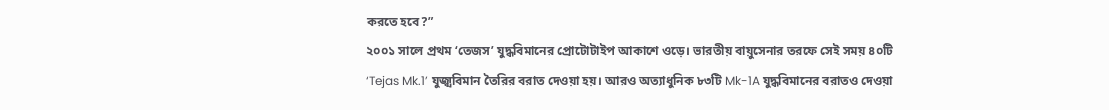করতে হবে?”
২০০১ সালে প্রথম ‘তেজস’ যুদ্ধবিমানের প্রোটোটাইপ আকাশে ওড়ে। ভারতীয় বায়ুসেনার তরফে সেই সময় ৪০টি ‘Tejas Mk.1’ যুজ্ঝবিমান তৈরির বরাত দেওয়া হয়। আরও অত্যাধুনিক ৮৩টি Mk-1A যুদ্ধবিমানের বরাতও দেওয়া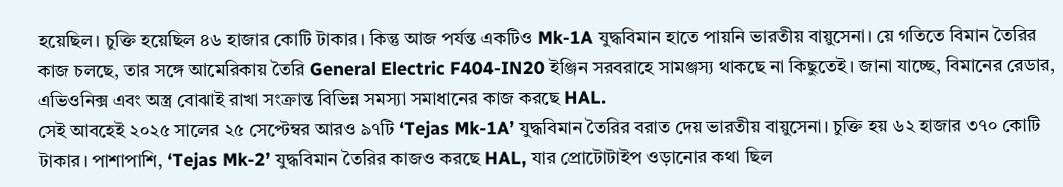হয়েছিল। চুক্তি হয়েছিল ৪৬ হাজার কোটি টাকার। কিন্তু আজ পর্যন্ত একটিও Mk-1A যুদ্ধবিমান হাতে পায়নি ভারতীয় বায়ুসেনা। য়ে গতিতে বিমান তৈরির কাজ চলছে, তার সঙ্গে আমেরিকায় তৈরি General Electric F404-IN20 ইঞ্জিন সরবরাহে সামঞ্জস্য থাকছে না কিছুতেই। জানা যাচ্ছে, বিমানের রেডার, এভিওনিক্স এবং অস্ত্র বোঝাই রাখা সংক্রান্ত বিভিন্ন সমস্যা সমাধানের কাজ করছে HAL.
সেই আবহেই ২০২৫ সালের ২৫ সেপ্টেম্বর আরও ৯৭টি ‘Tejas Mk-1A’ যুদ্ধবিমান তৈরির বরাত দেয় ভারতীয় বায়ুসেনা। চুক্তি হয় ৬২ হাজার ৩৭০ কোটি টাকার। পাশাপাশি, ‘Tejas Mk-2’ যুদ্ধবিমান তৈরির কাজও করছে HAL, যার প্রোটোটাইপ ওড়ানোর কথা ছিল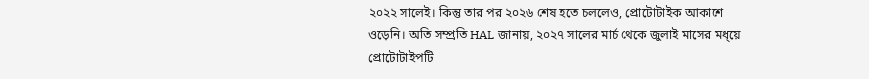২০২২ সালেই। কিন্তু তার পর ২০২৬ শেষ হতে চললেও, প্রোটোটাইক আকাশে ওড়েনি। অতি সম্প্রতি HAL জানায়, ২০২৭ সালের মার্চ থেকে জুলাই মাসের মধ্য়ে প্রোটোটাইপটি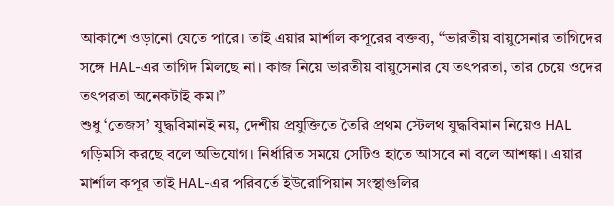আকাশে ওড়ানো যেতে পারে। তাই এয়ার মার্শাল কপূরের বক্তব্য, “ভারতীয় বায়ুসেনার তাগিদের সঙ্গে HAL-এর তাগিদ মিলছে না। কাজ নিয়ে ভারতীয় বায়ুসেনার যে তৎপরতা, তার চেয়ে ওদের তৎপরতা অনেকটাই কম।”
শুধু ‘তেজস’ যুদ্ধবিমানই নয়, দেশীয় প্রযুক্তিতে তৈরি প্রথম স্টেলথ যুদ্ধবিমান নিয়েও HAL গড়িমসি করছে বলে অভিযোগ। নির্ধারিত সময়ে সেটিও হাতে আসবে না বলে আশঙ্কা। এয়ার মার্শাল কপূর তাই HAL-এর পরিবর্তে ইউরোপিয়ান সংস্থাগুলির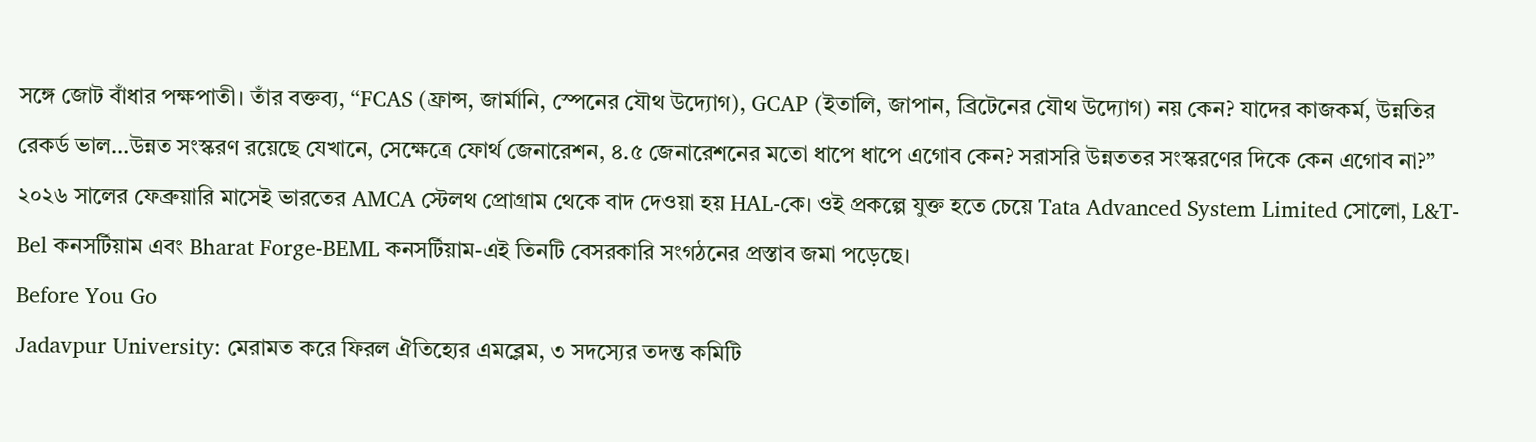সঙ্গে জোট বাঁধার পক্ষপাতী। তাঁর বক্তব্য, “FCAS (ফ্রান্স, জার্মানি, স্পেনের যৌথ উদ্যোগ), GCAP (ইতালি, জাপান, ব্রিটেনের যৌথ উদ্যোগ) নয় কেন? যাদের কাজকর্ম, উন্নতির রেকর্ড ভাল…উন্নত সংস্করণ রয়েছে যেখানে, সেক্ষেত্রে ফোর্থ জেনারেশন, ৪.৫ জেনারেশনের মতো ধাপে ধাপে এগোব কেন? সরাসরি উন্নততর সংস্করণের দিকে কেন এগোব না?”
২০২৬ সালের ফেব্রুয়ারি মাসেই ভারতের AMCA স্টেলথ প্রোগ্রাম থেকে বাদ দেওয়া হয় HAL-কে। ওই প্রকল্পে যুক্ত হতে চেয়ে Tata Advanced System Limited সোলো, L&T-Bel কনসর্টিয়াম এবং Bharat Forge-BEML কনসর্টিয়াম-এই তিনটি বেসরকারি সংগঠনের প্রস্তাব জমা পড়েছে।
Before You Go
Jadavpur University: মেরামত করে ফিরল ঐতিহ্যের এমব্লেম, ৩ সদস্যের তদন্ত কমিটি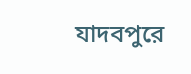যাদবপুরে